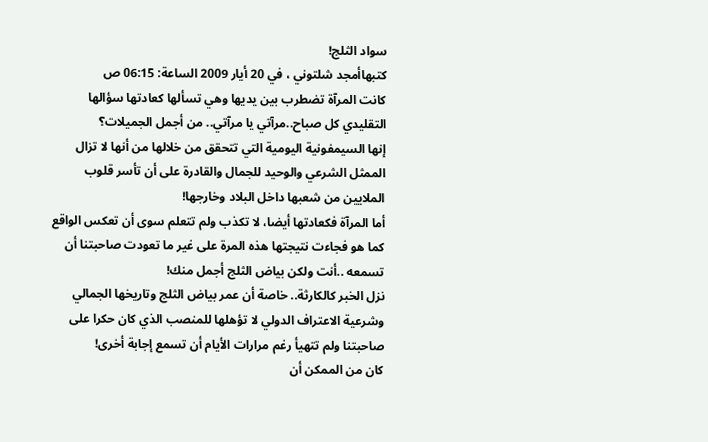سواد الثلج!
كتبهاأمجد شلتوني ، في 20 أيار 2009 الساعة: 06:15 ص
كانت المرآة تضطرب بين يديها وهي تسألها كعادتها سؤالها التقليدي كل صباح..مرآتي يا مرآتي.. من أجمل الجميلات؟
إنها السيمفونية اليومية التي تتحقق من خلالها من أنها لا تزال الممثل الشرعي والوحيد للجمال والقادرة على أن تأسر قلوب الملايين من شعبها داخل البلاد وخارجها!
أما المرآة فكعادتها أيضا، لا تكذب ولم تتعلم سوى أن تعكس الواقع كما هو فجاءت نتيجتها هذه المرة على غير ما تعودت صاحبتنا أن تسمعه ..أنت ولكن بياض الثلج أجمل منك!
نزل الخبر كالكارثة.. خاصة أن عمر بياض الثلج وتاريخها الجمالي وشرعية الاعتراف الدولي لا تؤهلها للمنصب الذي كان حكرا على صاحبتنا ولم تتهيأ رغم مرارات الأيام أن تسمع إجابة أخرى!
كان من الممكن أن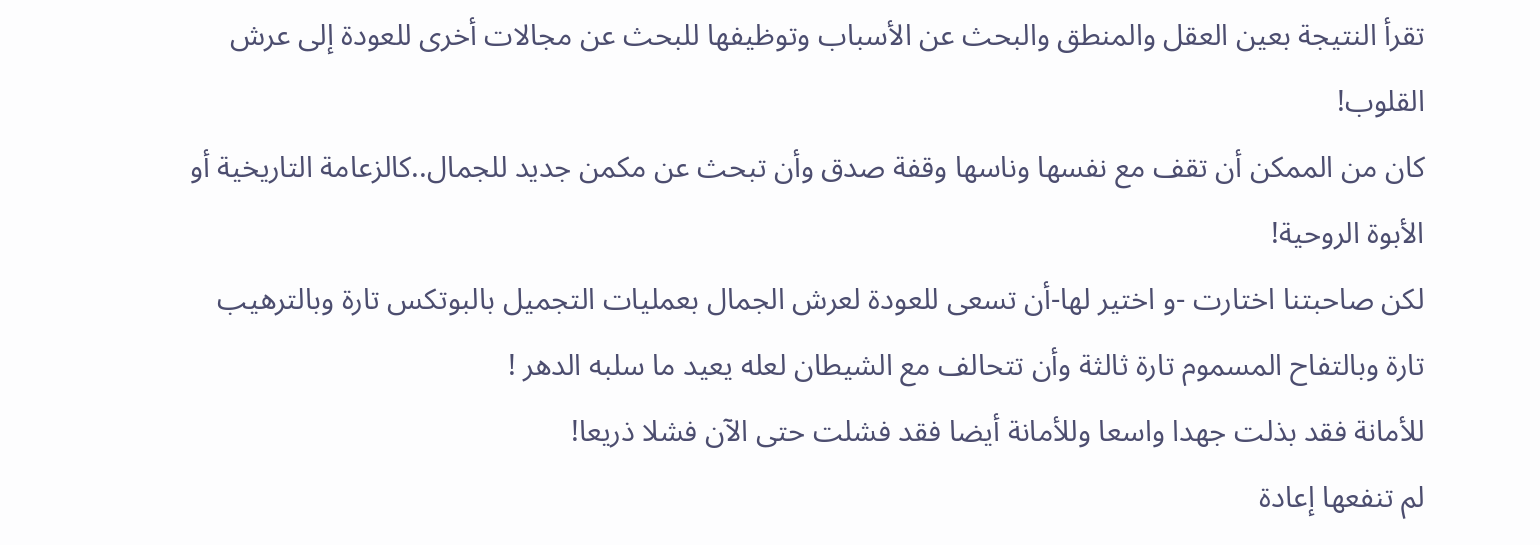تقرأ النتيجة بعين العقل والمنطق والبحث عن الأسباب وتوظيفها للبحث عن مجالات أخرى للعودة إلى عرش القلوب!
كان من الممكن أن تقف مع نفسها وناسها وقفة صدق وأن تبحث عن مكمن جديد للجمال..كالزعامة التاريخية أو الأبوة الروحية!
لكن صاحبتنا اختارت -و اختير لها-أن تسعى للعودة لعرش الجمال بعمليات التجميل بالبوتكس تارة وبالترهيب تارة وبالتفاح المسموم تارة ثالثة وأن تتحالف مع الشيطان لعله يعيد ما سلبه الدهر !
للأمانة فقد بذلت جهدا واسعا وللأمانة أيضا فقد فشلت حتى الآن فشلا ذريعا!
لم تنفعها إعادة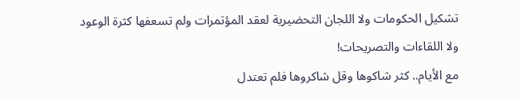تشكيل الحكومات ولا اللجان التحضيرية لعقد المؤتمرات ولم تسعفها كثرة الوعود ولا اللقاءات والتصريحات!
مع الأيام.. كثر شاكوها وقل شاكروها فلم تعتدل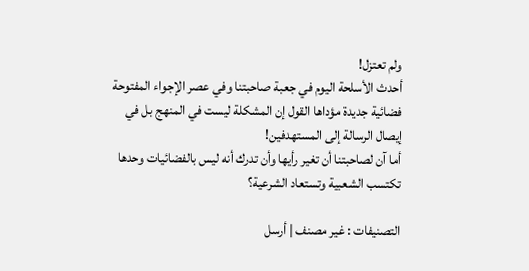ولم تعتزل!
أحدث الأسلحة اليوم في جعبة صاحبتنا وفي عصر الإجواء المفتوحة فضائية جديدة مؤداها القول إن المشكلة ليست في المنهج بل في إيصال الرسالة إلى المستهدفين!
أما آن لصاحبتنا أن تغير رأيها وأن تدرك أنه ليس بالفضائيات وحدها تكتسب الشعبية وتستعاد الشرعية؟

التصنيفات : غير مصنف | أرسل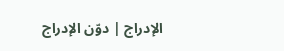الإدراج | دوّن الإدراج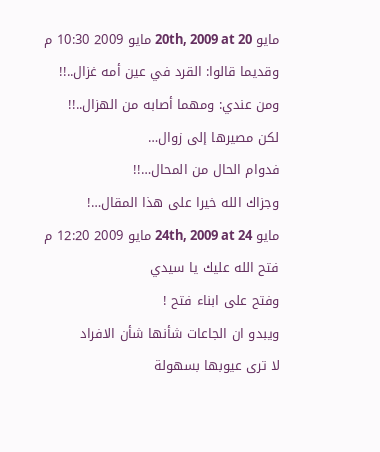مايو 20th, 2009 at 20 مايو 2009 10:30 م
وقديما قالوا: القرد في عين أمه غزال..!!
ومن عندي: ومهما أصابه من الهزال..!!
لكن مصيرها إلى زوال…
فدوام الحال من المحال…!!
وجزاك الله خيرا على هذا المقال…!
مايو 24th, 2009 at 24 مايو 2009 12:20 م
فتح الله عليك يا سيدي
وفتح على ابناء فتح !
ويبدو ان الجاعات شأنها شأن الافراد
لا ترى عيوبها بسهولة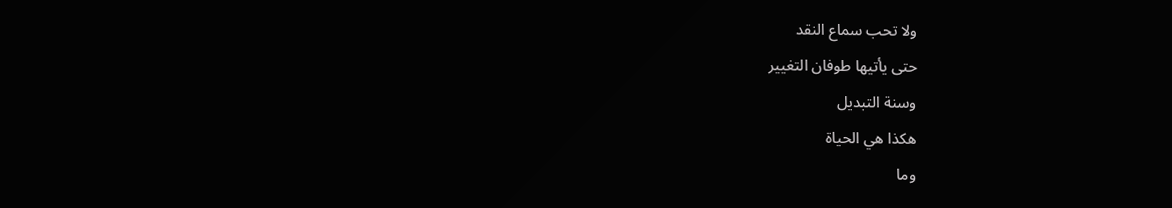ولا تحب سماع النقد
حتى يأتيها طوفان التغيير
وسنة التبديل
هكذا هي الحياة
وما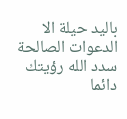باليد حيلة الا الدعوات الصالحة
سدد الله رؤيتك دائما